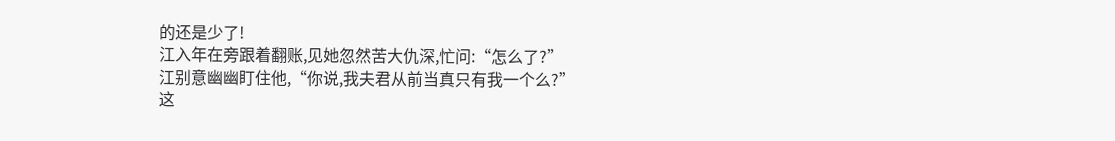的还是少了!
江入年在旁跟着翻账,见她忽然苦大仇深,忙问:“怎么了?”
江别意幽幽盯住他,“你说,我夫君从前当真只有我一个么?”
这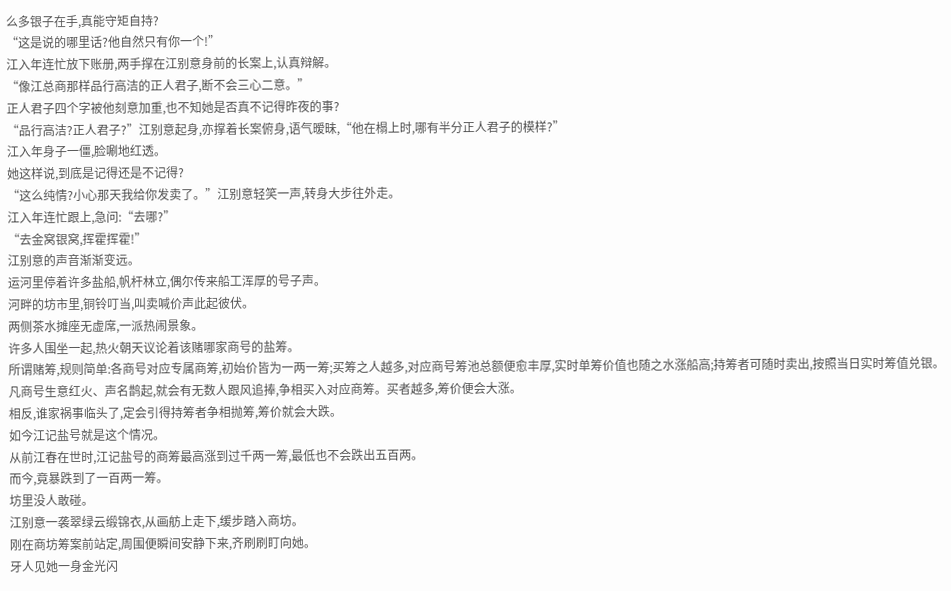么多银子在手,真能守矩自持?
“这是说的哪里话?他自然只有你一个!”
江入年连忙放下账册,两手撑在江别意身前的长案上,认真辩解。
“像江总商那样品行高洁的正人君子,断不会三心二意。”
正人君子四个字被他刻意加重,也不知她是否真不记得昨夜的事?
“品行高洁?正人君子?”江别意起身,亦撑着长案俯身,语气暧昧,“他在榻上时,哪有半分正人君子的模样?”
江入年身子一僵,脸唰地红透。
她这样说,到底是记得还是不记得?
“这么纯情?小心那天我给你发卖了。”江别意轻笑一声,转身大步往外走。
江入年连忙跟上,急问:“去哪?”
“去金窝银窝,挥霍挥霍!”
江别意的声音渐渐变远。
运河里停着许多盐船,帆杆林立,偶尔传来船工浑厚的号子声。
河畔的坊市里,铜铃叮当,叫卖喊价声此起彼伏。
两侧茶水摊座无虚席,一派热闹景象。
许多人围坐一起,热火朝天议论着该赌哪家商号的盐筹。
所谓赌筹,规则简单:各商号对应专属商筹,初始价皆为一两一筹;买筹之人越多,对应商号筹池总额便愈丰厚,实时单筹价值也随之水涨船高;持筹者可随时卖出,按照当日实时筹值兑银。
凡商号生意红火、声名鹊起,就会有无数人跟风追捧,争相买入对应商筹。买者越多,筹价便会大涨。
相反,谁家祸事临头了,定会引得持筹者争相抛筹,筹价就会大跌。
如今江记盐号就是这个情况。
从前江春在世时,江记盐号的商筹最高涨到过千两一筹,最低也不会跌出五百两。
而今,竟暴跌到了一百两一筹。
坊里没人敢碰。
江别意一袭翠绿云缎锦衣,从画舫上走下,缓步踏入商坊。
刚在商坊筹案前站定,周围便瞬间安静下来,齐刷刷盯向她。
牙人见她一身金光闪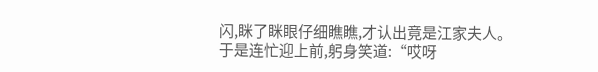闪,眯了眯眼仔细瞧瞧,才认出竟是江家夫人。
于是连忙迎上前,躬身笑道:“哎呀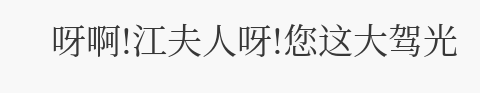呀啊!江夫人呀!您这大驾光